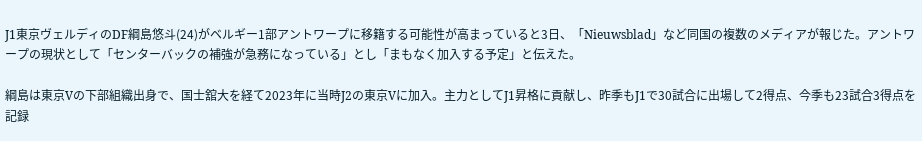J1東京ヴェルディのDF綱島悠斗(24)がベルギー1部アントワープに移籍する可能性が高まっていると3日、「Nieuwsblad」など同国の複数のメディアが報じた。アントワープの現状として「センターバックの補強が急務になっている」とし「まもなく加入する予定」と伝えた。

綱島は東京Vの下部組織出身で、国士舘大を経て2023年に当時J2の東京Vに加入。主力としてJ1昇格に貢献し、昨季もJ1で30試合に出場して2得点、今季も23試合3得点を記録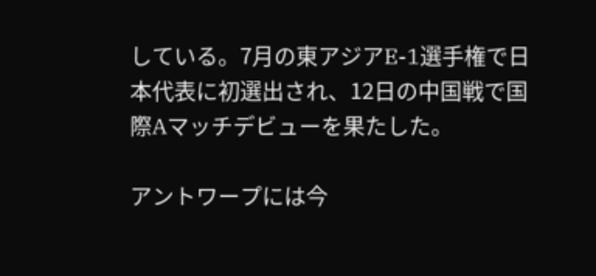している。7月の東アジアE-1選手権で日本代表に初選出され、12日の中国戦で国際Aマッチデビューを果たした。

アントワープには今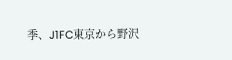季、J1FC東京から野沢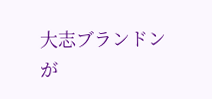大志ブランドンが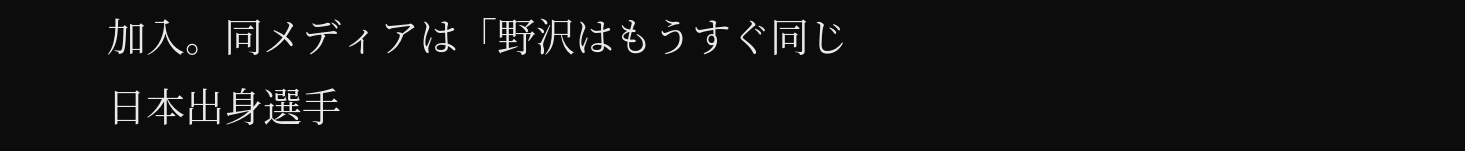加入。同メディアは「野沢はもうすぐ同じ日本出身選手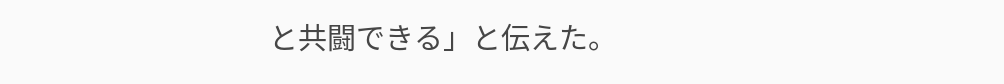と共闘できる」と伝えた。